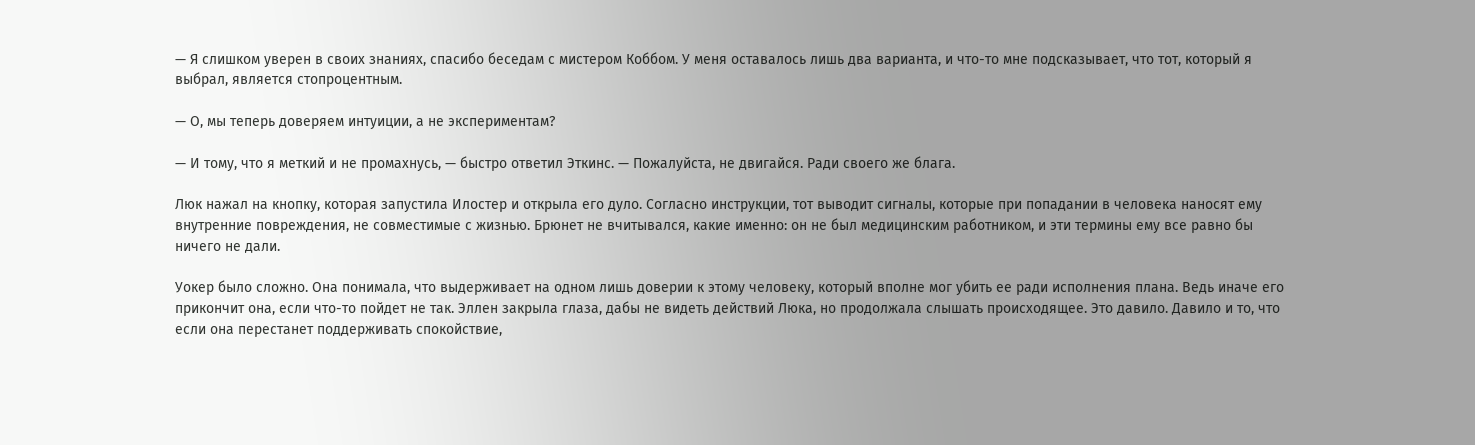— Я слишком уверен в своих знаниях, спасибо беседам с мистером Коббом. У меня оставалось лишь два варианта, и что-то мне подсказывает, что тот, который я выбрал, является стопроцентным.

— О, мы теперь доверяем интуиции, а не экспериментам?

— И тому, что я меткий и не промахнусь, — быстро ответил Эткинс. — Пожалуйста, не двигайся. Ради своего же блага.

Люк нажал на кнопку, которая запустила Илостер и открыла его дуло. Согласно инструкции, тот выводит сигналы, которые при попадании в человека наносят ему внутренние повреждения, не совместимые с жизнью. Брюнет не вчитывался, какие именно: он не был медицинским работником, и эти термины ему все равно бы ничего не дали.

Уокер было сложно. Она понимала, что выдерживает на одном лишь доверии к этому человеку, который вполне мог убить ее ради исполнения плана. Ведь иначе его прикончит она, если что-то пойдет не так. Эллен закрыла глаза, дабы не видеть действий Люка, но продолжала слышать происходящее. Это давило. Давило и то, что если она перестанет поддерживать спокойствие,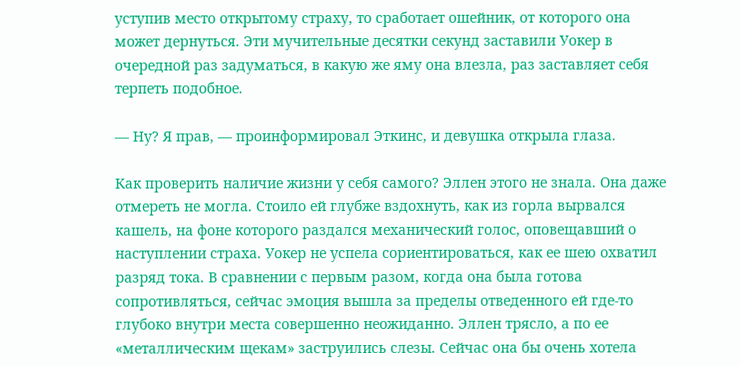уступив место открытому страху, то сработает ошейник, от которого она может дернуться. Эти мучительные десятки секунд заставили Уокер в очередной раз задуматься, в какую же яму она влезла, раз заставляет себя терпеть подобное.

— Ну? Я прав, — проинформировал Эткинс, и девушка открыла глаза.

Как проверить наличие жизни у себя самого? Эллен этого не знала. Она даже отмереть не могла. Стоило ей глубже вздохнуть, как из горла вырвался кашель, на фоне которого раздался механический голос, оповещавший о наступлении страха. Уокер не успела сориентироваться, как ее шею охватил разряд тока. В сравнении с первым разом, когда она была готова сопротивляться, сейчас эмоция вышла за пределы отведенного ей где-то глубоко внутри места совершенно неожиданно. Эллен трясло, а по ее «металлическим щекам» заструились слезы. Сейчас она бы очень хотела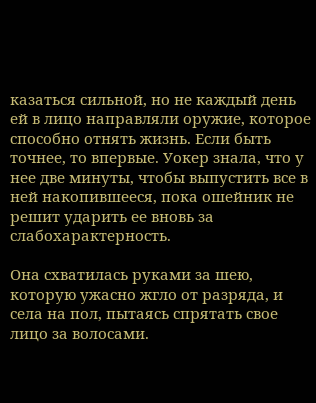казаться сильной, но не каждый день ей в лицо направляли оружие, которое способно отнять жизнь. Если быть точнее, то впервые. Уокер знала, что у нее две минуты, чтобы выпустить все в ней накопившееся, пока ошейник не решит ударить ее вновь за слабохарактерность.

Она схватилась руками за шею, которую ужасно жгло от разряда, и села на пол, пытаясь спрятать свое лицо за волосами.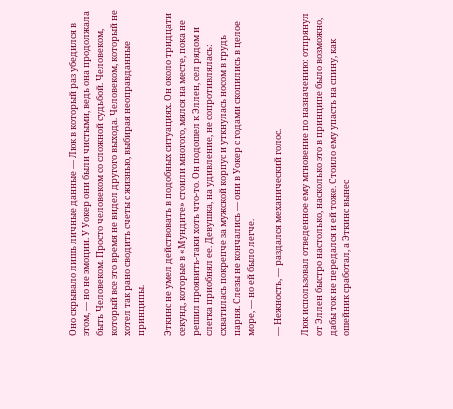Оно скрывало лишь личные данные — Люк в который раз убедился в этом, — но не эмоции. У Уокер они были чистыми, ведь она продолжала быть Человеком. Просто человеком со сложной судьбой. Человеком, который все это время не видел другого выхода. Человеком, который не хотел так рано сводить счеты с жизнью, выбирая неоправданные принципы.

Эткинс не умел действовать в подобных ситуациях. Он около тридцати секунд, которые в «Мундите» стоили многого, мялся на месте, пока не решил проявить-таки хоть что-то. Он подошел к Эллен, сел рядом и слегка приобнял ее. Девушка, на удивление, не сопротивлялась: схватилась покрепче за мужской корпус и уткнулась носом в грудь парня. Слезы не кончались — они в Уокер с годами скопились в целое море, — но ей было легче.

— Нежность, — раздался механический голос.

Люк использовал отведенное ему мгновение по назначению: отпрянул от Эллен быстро настолько, насколько это в принципе было возможно, дабы ток не передался и ей тоже. Стоило ему упасть на спину, как ошейник сработал, а Эткинс вынес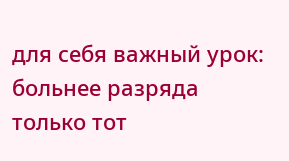для себя важный урок: больнее разряда только тот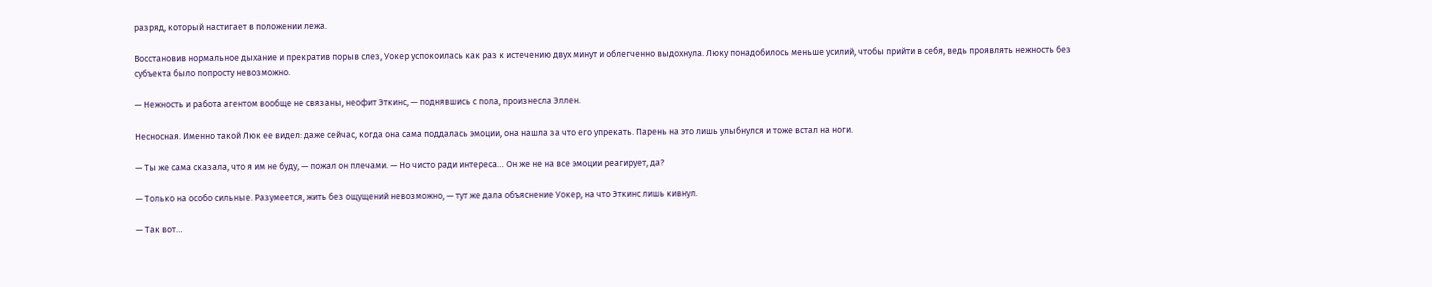разряд, который настигает в положении лежа.

Восстановив нормальное дыхание и прекратив порыв слез, Уокер успокоилась как раз к истечению двух минут и облегченно выдохнула. Люку понадобилось меньше усилий, чтобы прийти в себя, ведь проявлять нежность без субъекта было попросту невозможно.

— Нежность и работа агентом вообще не связаны, неофит Эткинс, — поднявшись с пола, произнесла Эллен.

Несносная. Именно такой Люк ее видел: даже сейчас, когда она сама поддалась эмоции, она нашла за что его упрекать. Парень на это лишь улыбнулся и тоже встал на ноги.

— Ты же сама сказала, что я им не буду, — пожал он плечами. — Но чисто ради интереса… Он же не на все эмоции реагирует, да?

— Только на особо сильные. Разумеется, жить без ощущений невозможно, — тут же дала объяснение Уокер, на что Эткинс лишь кивнул.

— Так вот…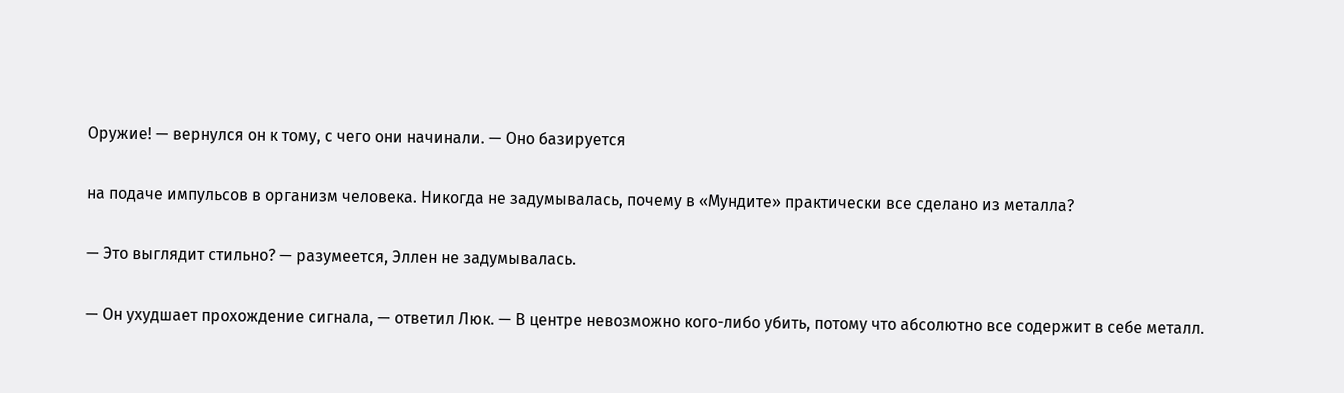Оружие! — вернулся он к тому, с чего они начинали. — Оно базируется

на подаче импульсов в организм человека. Никогда не задумывалась, почему в «Мундите» практически все сделано из металла?

— Это выглядит стильно? — разумеется, Эллен не задумывалась.

— Он ухудшает прохождение сигнала, — ответил Люк. — В центре невозможно кого-либо убить, потому что абсолютно все содержит в себе металл.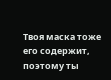Твоя маска тоже его содержит, поэтому ты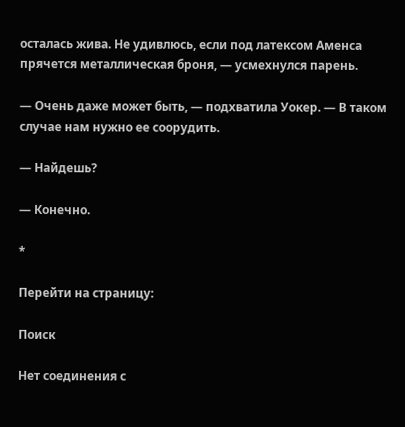осталась жива. Не удивлюсь, если под латексом Аменса прячется металлическая броня, — усмехнулся парень.

— Очень даже может быть, — подхватила Уокер. — В таком случае нам нужно ее соорудить.

— Найдешь?

— Конечно.

*

Перейти на страницу:

Поиск

Нет соединения с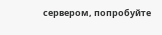сервером, попробуйте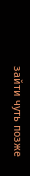зайти чуть позже